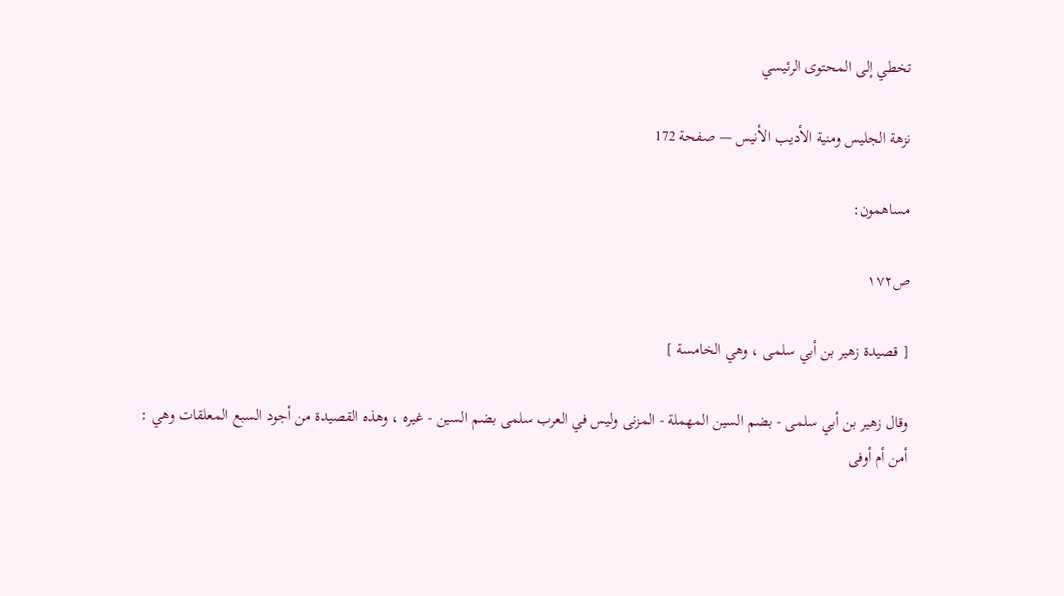تخطي إلى المحتوى الرئيسي

نزهة الجليس ومنية الأديب الأنيس — صفحة 172

مساهمون:

ص١٧٢

[ قصيدة زهير بن أبي سلمى ، وهي الخامسة ]

وقال زهير بن أبي سلمى - بضم السين المهملة - المزنى وليس في العرب سلمى بضم السين - غيره ، وهذه القصيدة من أجود السبع المعلقات وهي :
أمن أم أوفى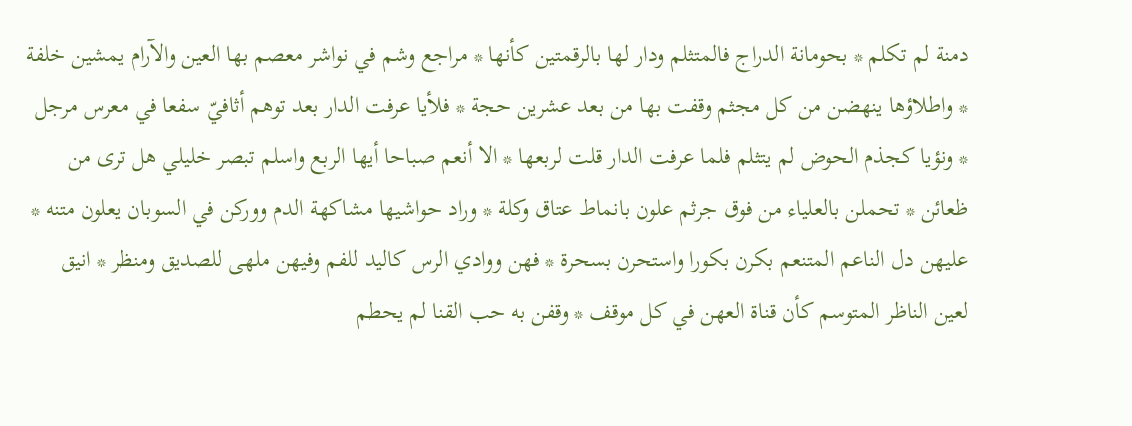دمنة لم تكلم * بحومانة الدراج فالمتثلم ودار لها بالرقمتين كأنها * مراجع وشم في نواشر معصم بها العين والآرام يمشين خلفة * واطلاؤها ينهضن من كل مجثم وقفت بها من بعد عشرين حجة * فلأيا عرفت الدار بعد توهم أثافيّ سفعا في معرس مرجل * ونؤيا كجذم الحوض لم يتثلم فلما عرفت الدار قلت لربعها * الا أنعم صباحا أيها الربع واسلم تبصر خليلي هل ترى من ظعائن * تحملن بالعلياء من فوق جرثم علون بانماط عتاق وكلة * وراد حواشيها مشاكهة الدم ووركن في السوبان يعلون متنه * عليهن دل الناعم المتنعم بكرن بكورا واستحرن بسحرة * فهن ووادي الرس كاليد للفم وفيهن ملهى للصديق ومنظر * انيق لعين الناظر المتوسم كأن قناة العهن في كل موقف * وقفن به حب القنا لم يحطم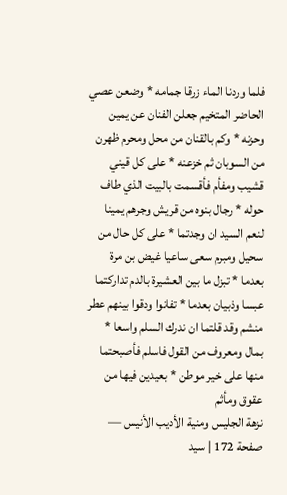فلما وردنا الماء زرقا جمامه * وضعن عصي الحاضر المتخيم جعلن الفنان عن يمين وحزنه * وكم بالقنان من محل ومحرم ظهرن من السوبان ثم خزعنه * على كل قيني قشيب ومفأم فأقسمت بالبيت الذي طاف حوله * رجال بنوه من قريش وجرهم يمينا لنعم السيد ان وجدتما * على كل حال من سحيل ومبرم سعى ساعيا غيض بن مرة بعدما * تبزل ما بين العشيرة بالدم تداركتما عبسا وذبيان بعدما * تفانوا ودقوا بينهم عطر منشم وقد قلتما ان ندرك السلم واسعا * بمال ومعروف من القول فاسلم فأصبحتما منها على خير موطن * بعيدين فيها من عقوق ومأثم
نزهة الجليس ومنية الأديب الأنيس — صفحة 172 | سيد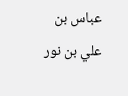عباس بن علي بن نور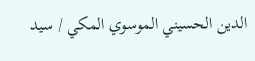الدين الحسيني الموسوي المكي / سيد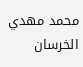محمد مهدي الخرسان